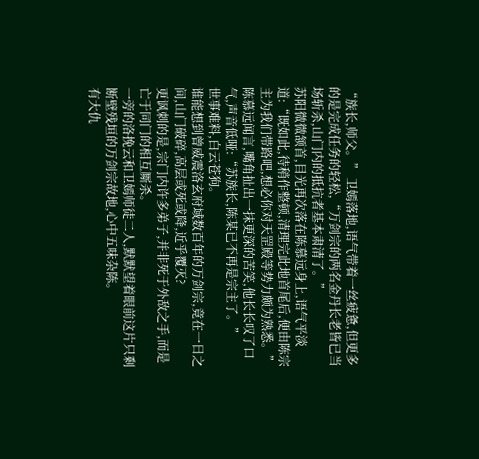“族长,师父。” 卫嫣落地,语气带着一丝疲惫,但更多的是完成任务的轻松,“万剑宗的两名金丹长老皆已当场斩杀,山门内的抵抗者基本肃清了。”
苏阳微微颔首,目光再次落在陈慕远身上,语气平淡道:“既如此,待稍作整顿,清理完此地首尾后,便由陈宗主为我们带路吧,想必你对天罡殿等势力颇为熟悉。”
陈慕远闻言,嘴角扯出一抹更深的苦笑,他长长叹了口气,声音低哑:“苏族长,陈某已不再是宗主了。”
世事难料,白云苍狗。
谁能想到曾威震洛玄府域数百年的万剑宗,竟在一日之间,山门破碎,高层或死或降,近乎覆灭?
更讽刺的是,宗门内许多弟子,并非死于外敌之手,而是亡于同门的相互厮杀。
一旁的洛挽云和卫嫣师徒二人,默默望着眼前这片只剩断壁残垣的万剑宗故地,心中五味杂陈。
有大仇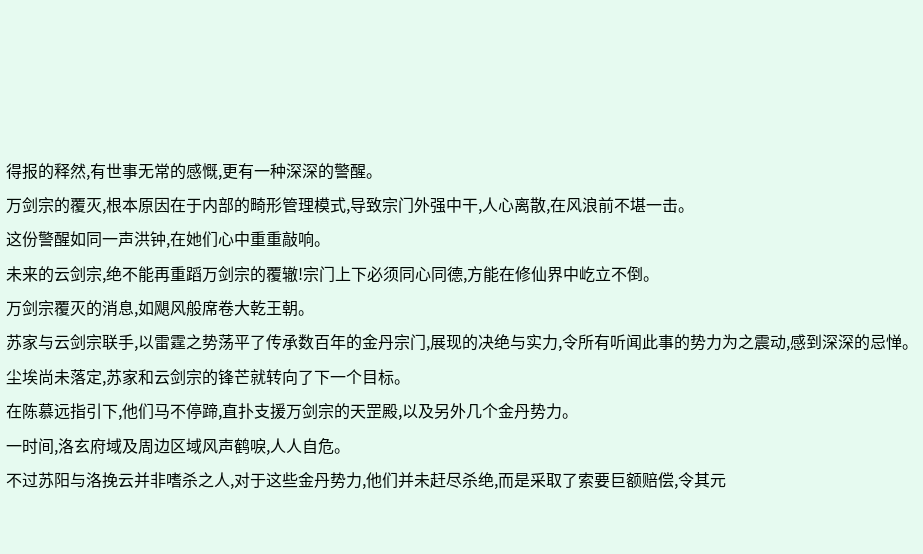得报的释然,有世事无常的感慨,更有一种深深的警醒。
万剑宗的覆灭,根本原因在于内部的畸形管理模式,导致宗门外强中干,人心离散,在风浪前不堪一击。
这份警醒如同一声洪钟,在她们心中重重敲响。
未来的云剑宗,绝不能再重蹈万剑宗的覆辙!宗门上下必须同心同德,方能在修仙界中屹立不倒。
万剑宗覆灭的消息,如飓风般席卷大乾王朝。
苏家与云剑宗联手,以雷霆之势荡平了传承数百年的金丹宗门,展现的决绝与实力,令所有听闻此事的势力为之震动,感到深深的忌惮。
尘埃尚未落定,苏家和云剑宗的锋芒就转向了下一个目标。
在陈慕远指引下,他们马不停蹄,直扑支援万剑宗的天罡殿,以及另外几个金丹势力。
一时间,洛玄府域及周边区域风声鹤唳,人人自危。
不过苏阳与洛挽云并非嗜杀之人,对于这些金丹势力,他们并未赶尽杀绝,而是采取了索要巨额赔偿,令其元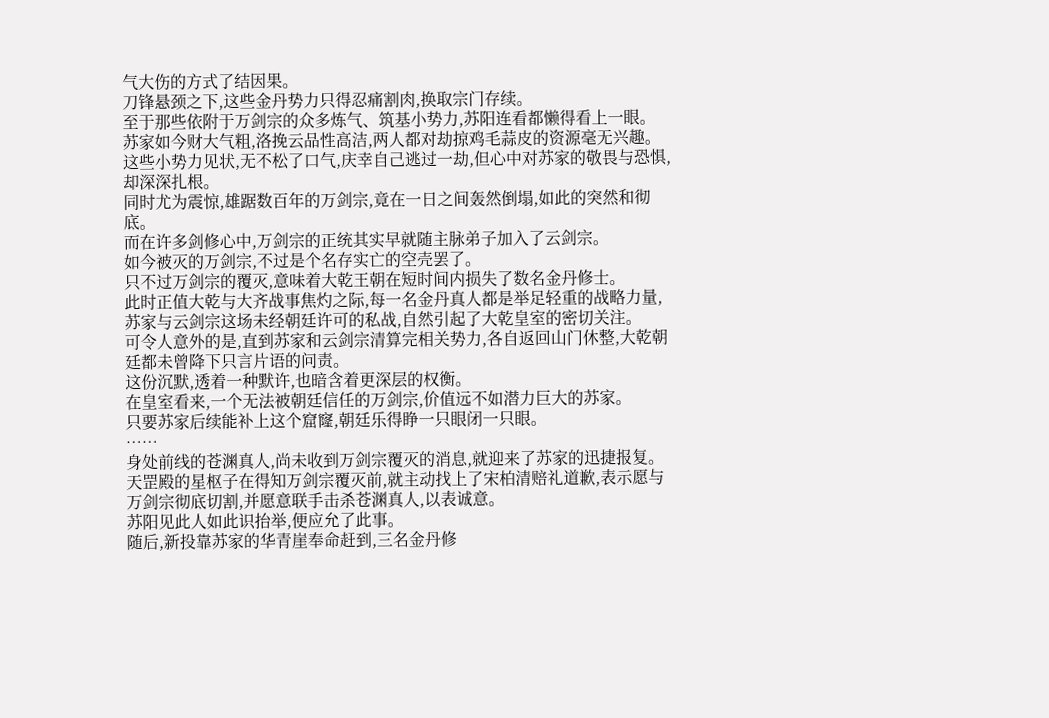气大伤的方式了结因果。
刀锋悬颈之下,这些金丹势力只得忍痛割肉,换取宗门存续。
至于那些依附于万剑宗的众多炼气、筑基小势力,苏阳连看都懒得看上一眼。
苏家如今财大气粗,洛挽云品性高洁,两人都对劫掠鸡毛蒜皮的资源毫无兴趣。
这些小势力见状,无不松了口气,庆幸自己逃过一劫,但心中对苏家的敬畏与恐惧,却深深扎根。
同时尤为震惊,雄踞数百年的万剑宗,竟在一日之间轰然倒塌,如此的突然和彻底。
而在许多剑修心中,万剑宗的正统其实早就随主脉弟子加入了云剑宗。
如今被灭的万剑宗,不过是个名存实亡的空壳罢了。
只不过万剑宗的覆灭,意味着大乾王朝在短时间内损失了数名金丹修士。
此时正值大乾与大齐战事焦灼之际,每一名金丹真人都是举足轻重的战略力量,苏家与云剑宗这场未经朝廷许可的私战,自然引起了大乾皇室的密切关注。
可令人意外的是,直到苏家和云剑宗清算完相关势力,各自返回山门休整,大乾朝廷都未曾降下只言片语的问责。
这份沉默,透着一种默许,也暗含着更深层的权衡。
在皇室看来,一个无法被朝廷信任的万剑宗,价值远不如潜力巨大的苏家。
只要苏家后续能补上这个窟窿,朝廷乐得睁一只眼闭一只眼。
……
身处前线的苍渊真人,尚未收到万剑宗覆灭的消息,就迎来了苏家的迅捷报复。
天罡殿的星枢子在得知万剑宗覆灭前,就主动找上了宋柏清赔礼道歉,表示愿与万剑宗彻底切割,并愿意联手击杀苍渊真人,以表诚意。
苏阳见此人如此识抬举,便应允了此事。
随后,新投靠苏家的华青崖奉命赶到,三名金丹修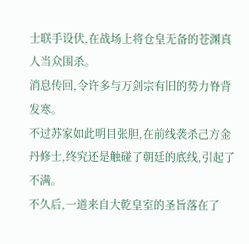士联手设伏,在战场上将仓皇无备的苍渊真人当众围杀。
消息传回,令许多与万剑宗有旧的势力脊背发寒。
不过苏家如此明目张胆,在前线袭杀己方金丹修士,终究还是触碰了朝廷的底线,引起了不满。
不久后,一道来自大乾皇室的圣旨落在了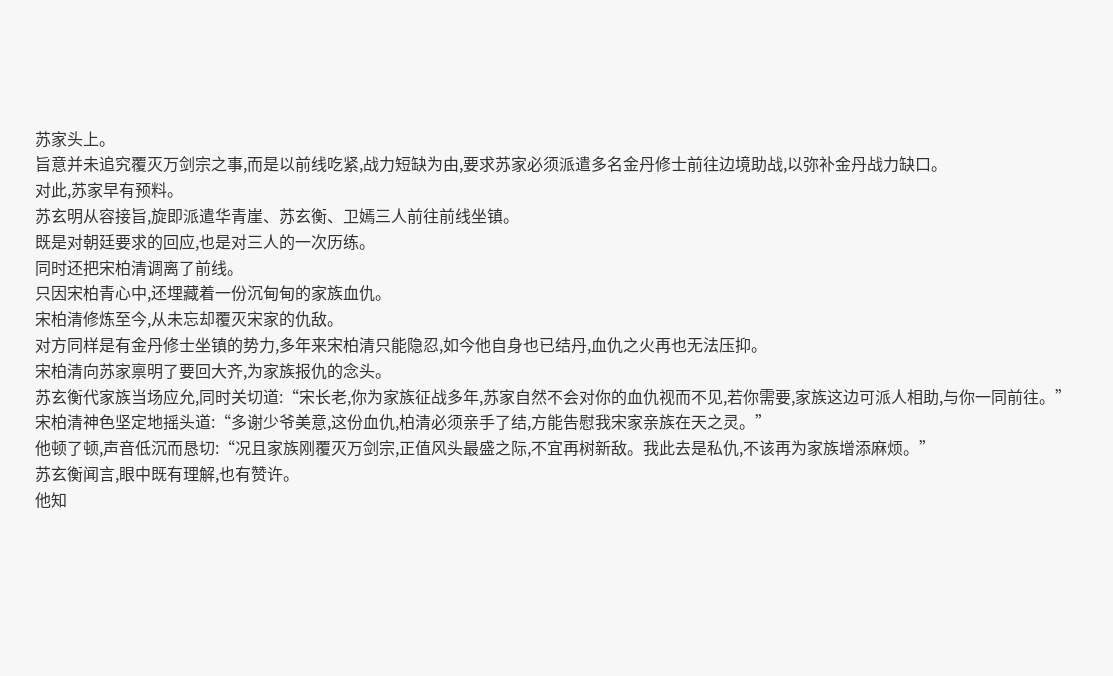苏家头上。
旨意并未追究覆灭万剑宗之事,而是以前线吃紧,战力短缺为由,要求苏家必须派遣多名金丹修士前往边境助战,以弥补金丹战力缺口。
对此,苏家早有预料。
苏玄明从容接旨,旋即派遣华青崖、苏玄衡、卫嫣三人前往前线坐镇。
既是对朝廷要求的回应,也是对三人的一次历练。
同时还把宋柏清调离了前线。
只因宋柏青心中,还埋藏着一份沉甸甸的家族血仇。
宋柏清修炼至今,从未忘却覆灭宋家的仇敌。
对方同样是有金丹修士坐镇的势力,多年来宋柏清只能隐忍,如今他自身也已结丹,血仇之火再也无法压抑。
宋柏清向苏家禀明了要回大齐,为家族报仇的念头。
苏玄衡代家族当场应允,同时关切道:“宋长老,你为家族征战多年,苏家自然不会对你的血仇视而不见,若你需要,家族这边可派人相助,与你一同前往。”
宋柏清神色坚定地摇头道:“多谢少爷美意,这份血仇,柏清必须亲手了结,方能告慰我宋家亲族在天之灵。”
他顿了顿,声音低沉而恳切:“况且家族刚覆灭万剑宗,正值风头最盛之际,不宜再树新敌。我此去是私仇,不该再为家族增添麻烦。”
苏玄衡闻言,眼中既有理解,也有赞许。
他知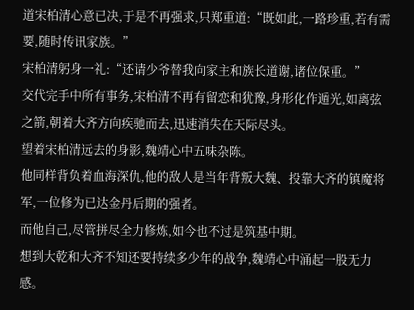道宋柏清心意已决,于是不再强求,只郑重道:“既如此,一路珍重,若有需要,随时传讯家族。”
宋柏清躬身一礼:“还请少爷替我向家主和族长道谢,诸位保重。”
交代完手中所有事务,宋柏清不再有留恋和犹豫,身形化作遁光,如离弦之箭,朝着大齐方向疾驰而去,迅速消失在天际尽头。
望着宋柏清远去的身影,魏靖心中五味杂陈。
他同样背负着血海深仇,他的敌人是当年背叛大魏、投靠大齐的镇魔将军,一位修为已达金丹后期的强者。
而他自己,尽管拼尽全力修炼,如今也不过是筑基中期。
想到大乾和大齐不知还要持续多少年的战争,魏靖心中涌起一股无力感。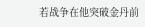若战争在他突破金丹前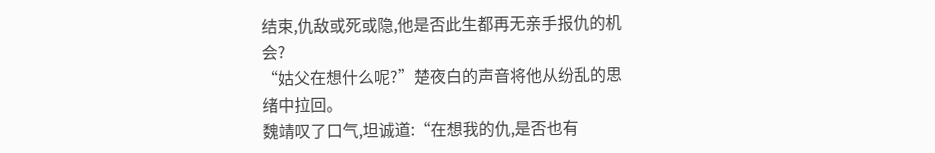结束,仇敌或死或隐,他是否此生都再无亲手报仇的机会?
“姑父在想什么呢?”楚夜白的声音将他从纷乱的思绪中拉回。
魏靖叹了口气,坦诚道:“在想我的仇,是否也有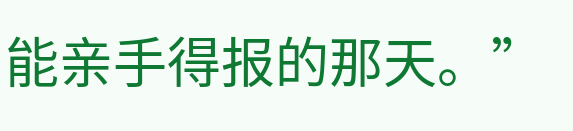能亲手得报的那天。”